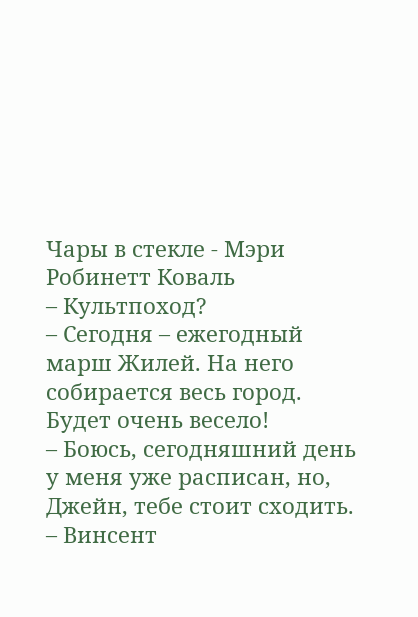Чары в стекле - Мэри Робинетт Коваль
– Культпоход?
– Сегодня – ежегодный марш Жилей. На него собирается весь город. Будет очень весело!
– Боюсь, сегодняшний день у меня уже расписан, но, Джейн, тебе стоит сходить. – Винсент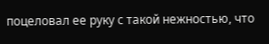поцеловал ее руку с такой нежностью, что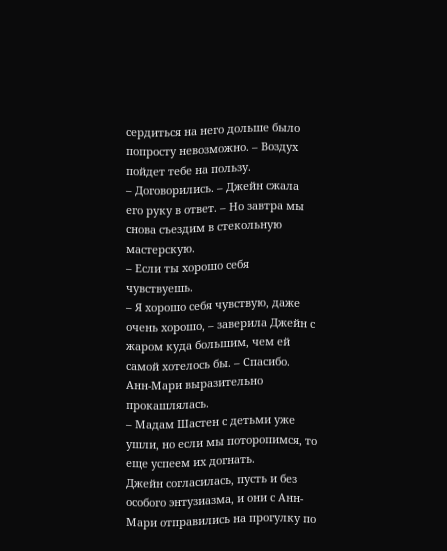сердиться на него дольше было попросту невозможно. – Воздух пойдет тебе на пользу.
– Договорились. – Джейн сжала его руку в ответ. – Но завтра мы снова съездим в стекольную мастерскую.
– Если ты хорошо себя чувствуешь.
– Я хорошо себя чувствую, даже очень хорошо, – заверила Джейн с жаром куда большим, чем ей самой хотелось бы. – Спасибо.
Анн-Мари выразительно прокашлялась.
– Мадам Шастен с детьми уже ушли, но если мы поторопимся, то еще успеем их догнать.
Джейн согласилась, пусть и без особого энтузиазма, и они с Анн-Мари отправились на прогулку по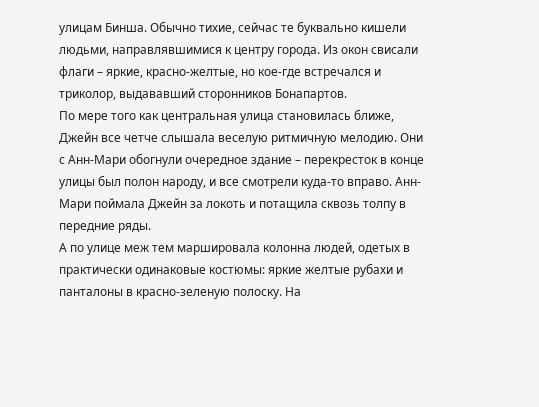улицам Бинша. Обычно тихие, сейчас те буквально кишели людьми, направлявшимися к центру города. Из окон свисали флаги – яркие, красно-желтые, но кое-где встречался и триколор, выдававший сторонников Бонапартов.
По мере того как центральная улица становилась ближе, Джейн все четче слышала веселую ритмичную мелодию. Они с Анн-Мари обогнули очередное здание – перекресток в конце улицы был полон народу, и все смотрели куда-то вправо. Анн-Мари поймала Джейн за локоть и потащила сквозь толпу в передние ряды.
А по улице меж тем маршировала колонна людей, одетых в практически одинаковые костюмы: яркие желтые рубахи и панталоны в красно-зеленую полоску. На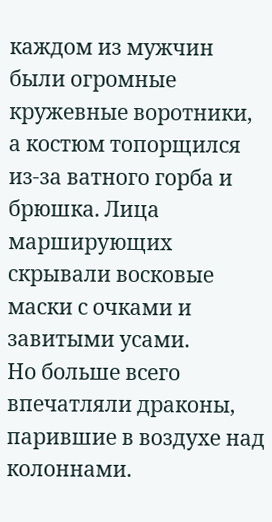каждом из мужчин были огромные кружевные воротники, а костюм топорщился из-за ватного горба и брюшка. Лица марширующих скрывали восковые маски с очками и завитыми усами.
Но больше всего впечатляли драконы, парившие в воздухе над колоннами.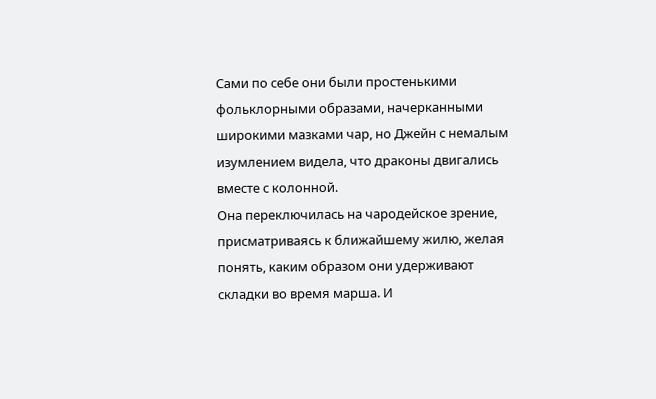Сами по себе они были простенькими фольклорными образами, начерканными широкими мазками чар, но Джейн с немалым изумлением видела, что драконы двигались вместе с колонной.
Она переключилась на чародейское зрение, присматриваясь к ближайшему жилю, желая понять, каким образом они удерживают складки во время марша. И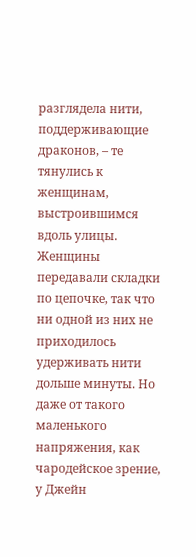разглядела нити, поддерживающие драконов, – те тянулись к женщинам, выстроившимся вдоль улицы. Женщины передавали складки по цепочке, так что ни одной из них не приходилось удерживать нити дольше минуты. Но даже от такого маленького напряжения, как чародейское зрение, у Джейн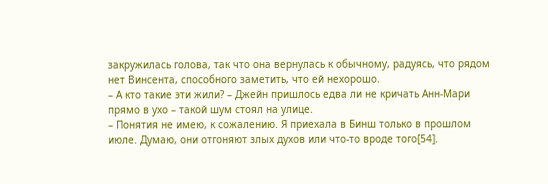закружилась голова, так что она вернулась к обычному, радуясь, что рядом нет Винсента, способного заметить, что ей нехорошо.
– А кто такие эти жили? – Джейн пришлось едва ли не кричать Анн-Мари прямо в ухо – такой шум стоял на улице.
– Понятия не имею, к сожалению. Я приехала в Бинш только в прошлом июле. Думаю, они отгоняют злых духов или что-то вроде того[54].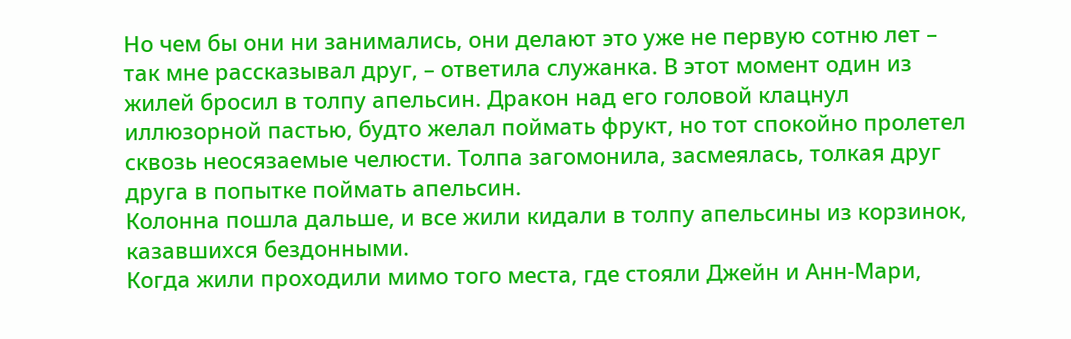Но чем бы они ни занимались, они делают это уже не первую сотню лет – так мне рассказывал друг, – ответила служанка. В этот момент один из жилей бросил в толпу апельсин. Дракон над его головой клацнул иллюзорной пастью, будто желал поймать фрукт, но тот спокойно пролетел сквозь неосязаемые челюсти. Толпа загомонила, засмеялась, толкая друг друга в попытке поймать апельсин.
Колонна пошла дальше, и все жили кидали в толпу апельсины из корзинок, казавшихся бездонными.
Когда жили проходили мимо того места, где стояли Джейн и Анн-Мари,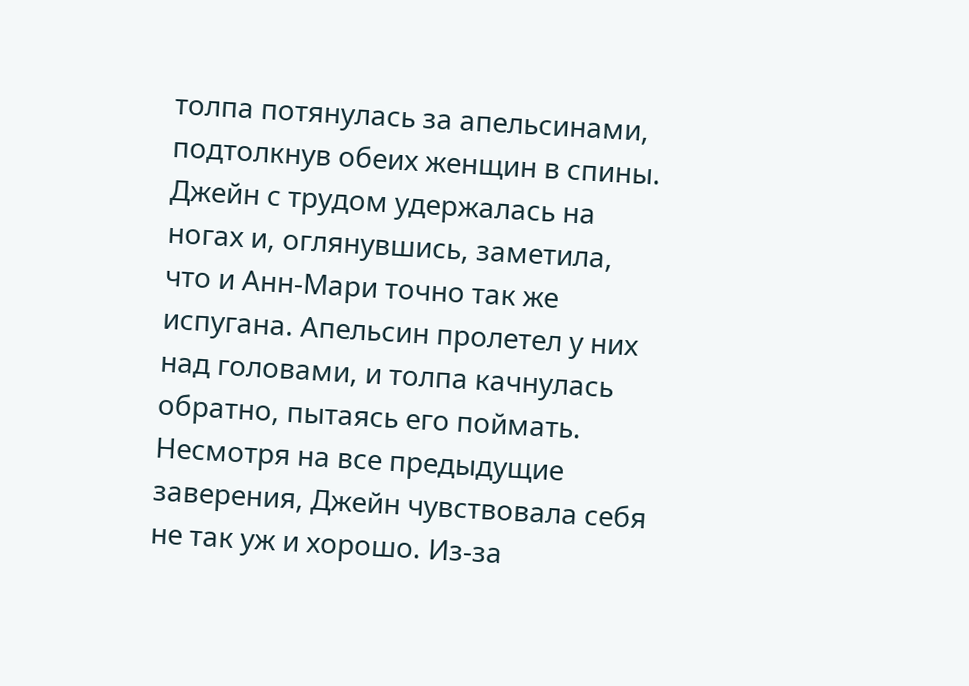толпа потянулась за апельсинами, подтолкнув обеих женщин в спины. Джейн с трудом удержалась на ногах и, оглянувшись, заметила, что и Анн-Мари точно так же испугана. Апельсин пролетел у них над головами, и толпа качнулась обратно, пытаясь его поймать.
Несмотря на все предыдущие заверения, Джейн чувствовала себя не так уж и хорошо. Из-за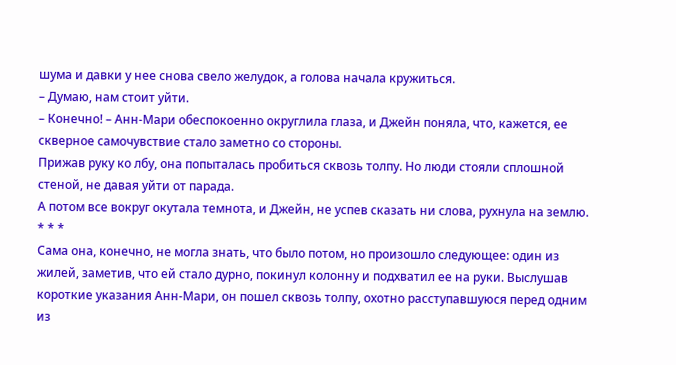шума и давки у нее снова свело желудок, а голова начала кружиться.
– Думаю, нам стоит уйти.
– Конечно! – Анн-Мари обеспокоенно округлила глаза, и Джейн поняла, что, кажется, ее скверное самочувствие стало заметно со стороны.
Прижав руку ко лбу, она попыталась пробиться сквозь толпу. Но люди стояли сплошной стеной, не давая уйти от парада.
А потом все вокруг окутала темнота, и Джейн, не успев сказать ни слова, рухнула на землю.
* * *
Сама она, конечно, не могла знать, что было потом, но произошло следующее: один из жилей, заметив, что ей стало дурно, покинул колонну и подхватил ее на руки. Выслушав короткие указания Анн-Мари, он пошел сквозь толпу, охотно расступавшуюся перед одним из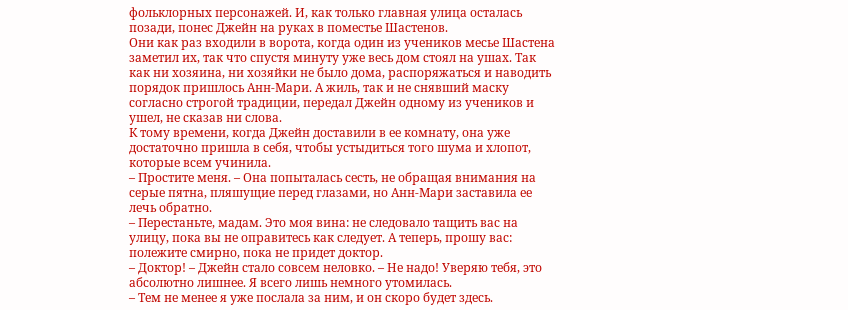фольклорных персонажей. И, как только главная улица осталась позади, понес Джейн на руках в поместье Шастенов.
Они как раз входили в ворота, когда один из учеников месье Шастена заметил их, так что спустя минуту уже весь дом стоял на ушах. Так как ни хозяина, ни хозяйки не было дома, распоряжаться и наводить порядок пришлось Анн-Мари. А жиль, так и не снявший маску согласно строгой традиции, передал Джейн одному из учеников и ушел, не сказав ни слова.
К тому времени, когда Джейн доставили в ее комнату, она уже достаточно пришла в себя, чтобы устыдиться того шума и хлопот, которые всем учинила.
– Простите меня. – Она попыталась сесть, не обращая внимания на серые пятна, пляшущие перед глазами, но Анн-Мари заставила ее лечь обратно.
– Перестаньте, мадам. Это моя вина: не следовало тащить вас на улицу, пока вы не оправитесь как следует. А теперь, прошу вас: полежите смирно, пока не придет доктор.
– Доктор! – Джейн стало совсем неловко. – Не надо! Уверяю тебя, это абсолютно лишнее. Я всего лишь немного утомилась.
– Тем не менее я уже послала за ним, и он скоро будет здесь.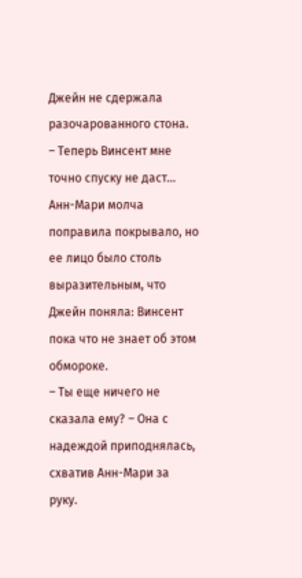Джейн не сдержала разочарованного стона.
– Теперь Винсент мне точно спуску не даст…
Анн-Мари молча поправила покрывало, но ее лицо было столь выразительным, что Джейн поняла: Винсент пока что не знает об этом обмороке.
– Ты еще ничего не сказала ему? – Она с надеждой приподнялась, схватив Анн-Мари за руку.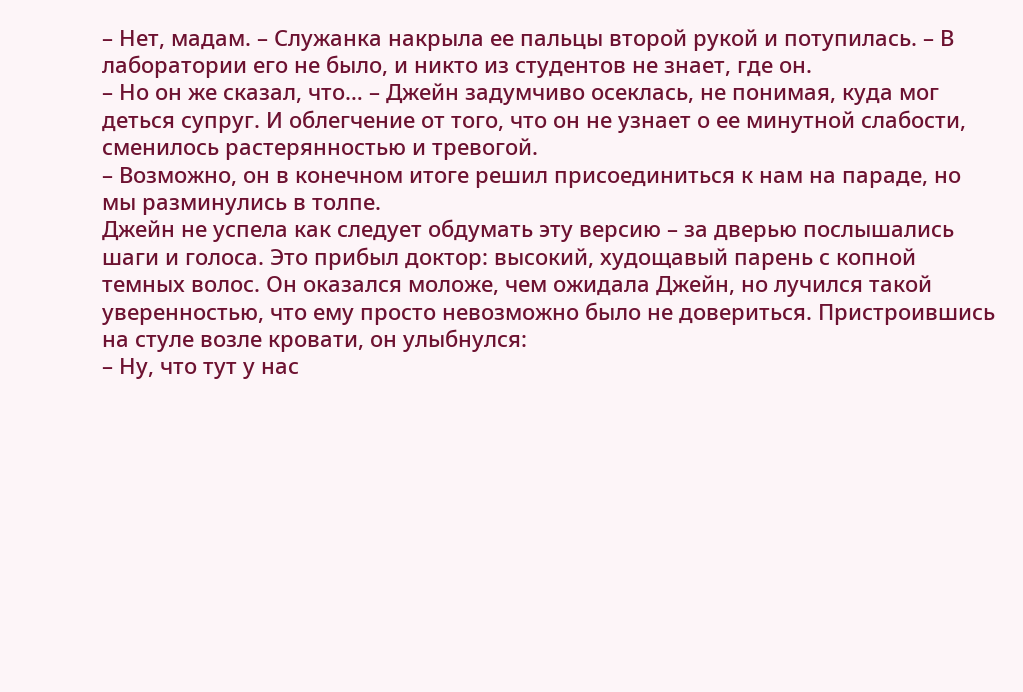– Нет, мадам. – Служанка накрыла ее пальцы второй рукой и потупилась. – В лаборатории его не было, и никто из студентов не знает, где он.
– Но он же сказал, что… – Джейн задумчиво осеклась, не понимая, куда мог деться супруг. И облегчение от того, что он не узнает о ее минутной слабости, сменилось растерянностью и тревогой.
– Возможно, он в конечном итоге решил присоединиться к нам на параде, но мы разминулись в толпе.
Джейн не успела как следует обдумать эту версию – за дверью послышались шаги и голоса. Это прибыл доктор: высокий, худощавый парень с копной темных волос. Он оказался моложе, чем ожидала Джейн, но лучился такой уверенностью, что ему просто невозможно было не довериться. Пристроившись на стуле возле кровати, он улыбнулся:
– Ну, что тут у нас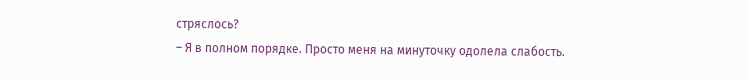стряслось?
– Я в полном порядке. Просто меня на минуточку одолела слабость.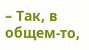– Так, в общем-то,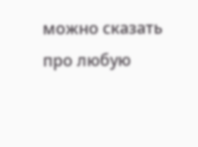можно сказать про любую